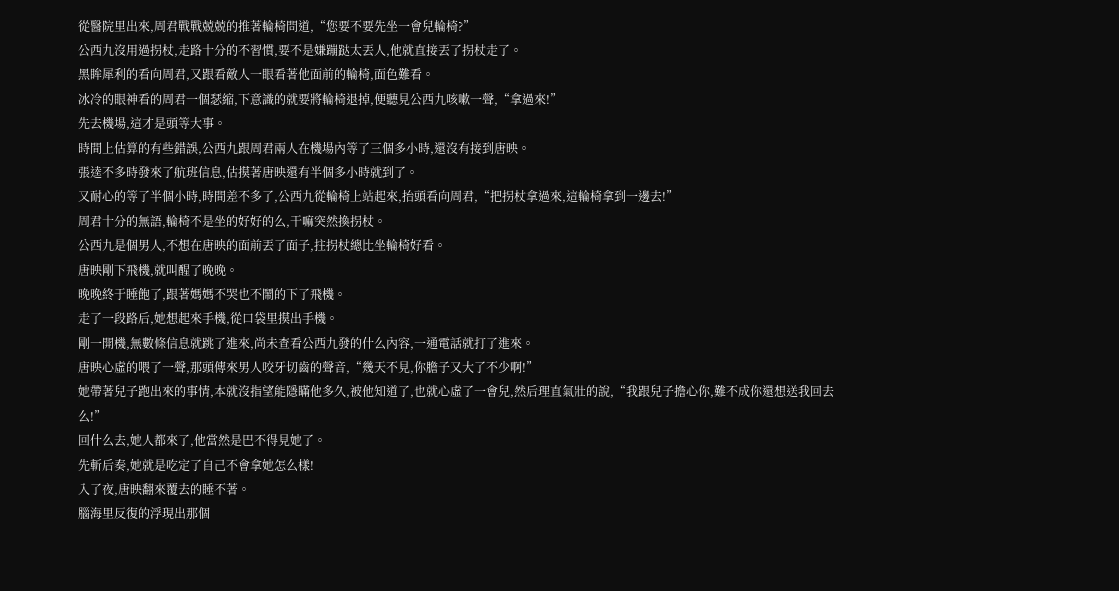從醫院里出來,周君戰戰兢兢的推著輪椅問道,“您要不要先坐一會兒輪椅?”
公西九沒用過拐杖,走路十分的不習慣,要不是嫌蹦跶太丟人,他就直接丟了拐杖走了。
黑眸犀利的看向周君,又跟看敵人一眼看著他面前的輪椅,面色難看。
冰冷的眼神看的周君一個瑟縮,下意識的就要將輪椅退掉,便聽見公西九咳嗽一聲,“拿過來!”
先去機場,這才是頭等大事。
時間上估算的有些錯誤,公西九跟周君兩人在機場內等了三個多小時,還沒有接到唐映。
張逵不多時發來了航班信息,估摸著唐映還有半個多小時就到了。
又耐心的等了半個小時,時間差不多了,公西九從輪椅上站起來,抬頭看向周君,“把拐杖拿過來,這輪椅拿到一邊去!”
周君十分的無語,輪椅不是坐的好好的么,干嘛突然換拐杖。
公西九是個男人,不想在唐映的面前丟了面子,拄拐杖總比坐輪椅好看。
唐映剛下飛機,就叫醒了晚晚。
晚晚終于睡飽了,跟著媽媽不哭也不鬧的下了飛機。
走了一段路后,她想起來手機,從口袋里摸出手機。
剛一開機,無數條信息就跳了進來,尚未查看公西九發的什么內容,一通電話就打了進來。
唐映心虛的喂了一聲,那頭傳來男人咬牙切齒的聲音,“幾天不見,你膽子又大了不少啊!”
她帶著兒子跑出來的事情,本就沒指望能隱瞞他多久,被他知道了,也就心虛了一會兒,然后理直氣壯的說,“我跟兒子擔心你,難不成你還想送我回去么!”
回什么去,她人都來了,他當然是巴不得見她了。
先斬后奏,她就是吃定了自己不會拿她怎么樣!
入了夜,唐映翻來覆去的睡不著。
腦海里反復的浮現出那個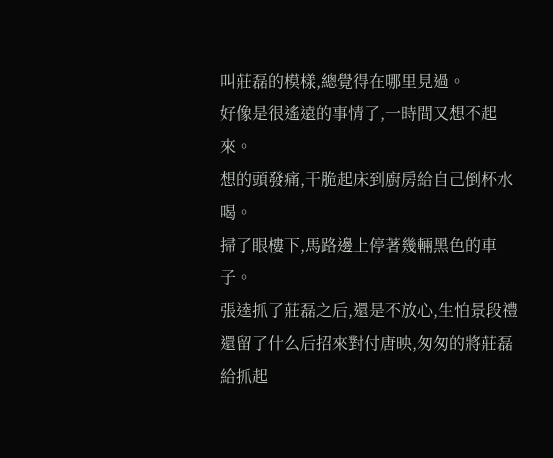叫莊磊的模樣,總覺得在哪里見過。
好像是很遙遠的事情了,一時間又想不起來。
想的頭發痛,干脆起床到廚房給自己倒杯水喝。
掃了眼樓下,馬路邊上停著幾輛黑色的車子。
張逵抓了莊磊之后,還是不放心,生怕景段禮還留了什么后招來對付唐映,匆匆的將莊磊給抓起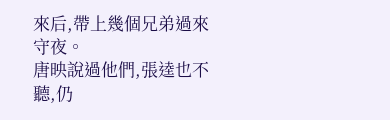來后,帶上幾個兄弟過來守夜。
唐映說過他們,張逵也不聽,仍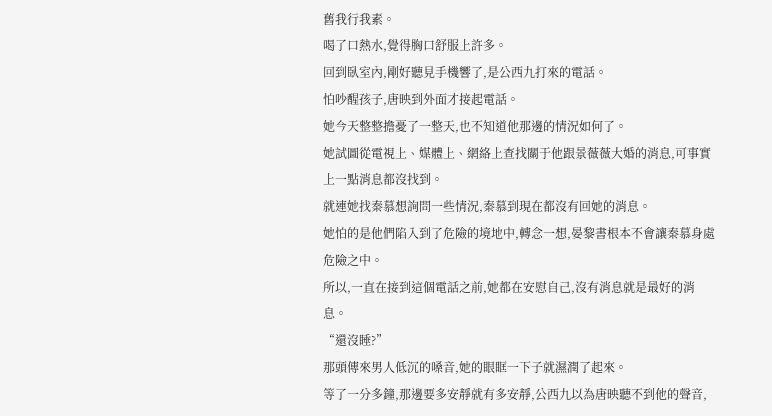舊我行我素。
喝了口熱水,覺得胸口舒服上許多。
回到臥室內,剛好聽見手機響了,是公西九打來的電話。
怕吵醒孩子,唐映到外面才接起電話。
她今天整整擔憂了一整天,也不知道他那邊的情況如何了。
她試圖從電視上、媒體上、網絡上查找關于他跟景薇薇大婚的消息,可事實上一點消息都沒找到。
就連她找秦慕想詢問一些情況,秦慕到現在都沒有回她的消息。
她怕的是他們陷入到了危險的境地中,轉念一想,晏黎書根本不會讓秦慕身處危險之中。
所以,一直在接到這個電話之前,她都在安慰自己,沒有消息就是最好的消息。
“還沒睡?”
那頭傳來男人低沉的嗓音,她的眼眶一下子就濕潤了起來。
等了一分多鐘,那邊要多安靜就有多安靜,公西九以為唐映聽不到他的聲音,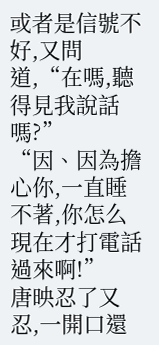或者是信號不好,又問道,“在嗎,聽得見我說話嗎?”
“因、因為擔心你,一直睡不著,你怎么現在才打電話過來啊!”
唐映忍了又忍,一開口還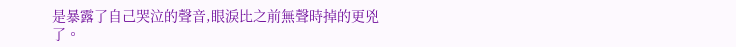是暴露了自己哭泣的聲音,眼淚比之前無聲時掉的更兇了。